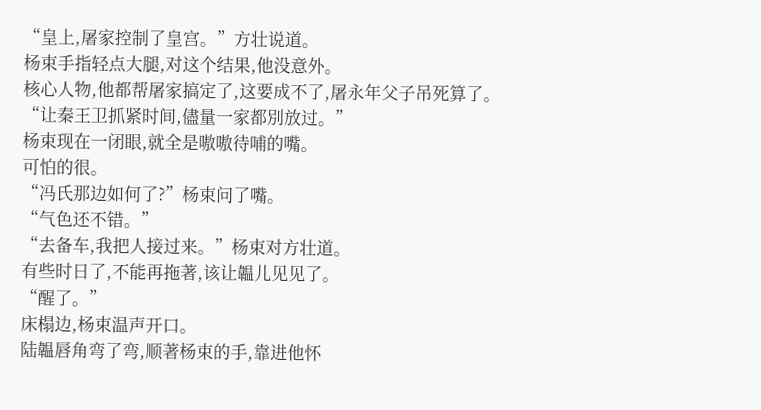“皇上,屠家控制了皇宫。”方壮说道。
杨束手指轻点大腿,对这个结果,他没意外。
核心人物,他都帮屠家搞定了,这要成不了,屠永年父子吊死算了。
“让秦王卫抓紧时间,儘量一家都別放过。”
杨束现在一闭眼,就全是嗷嗷待哺的嘴。
可怕的很。
“冯氏那边如何了?”杨束问了嘴。
“气色还不错。”
“去备车,我把人接过来。”杨束对方壮道。
有些时日了,不能再拖著,该让韞儿见见了。
“醒了。”
床榻边,杨束温声开口。
陆韞唇角弯了弯,顺著杨束的手,靠进他怀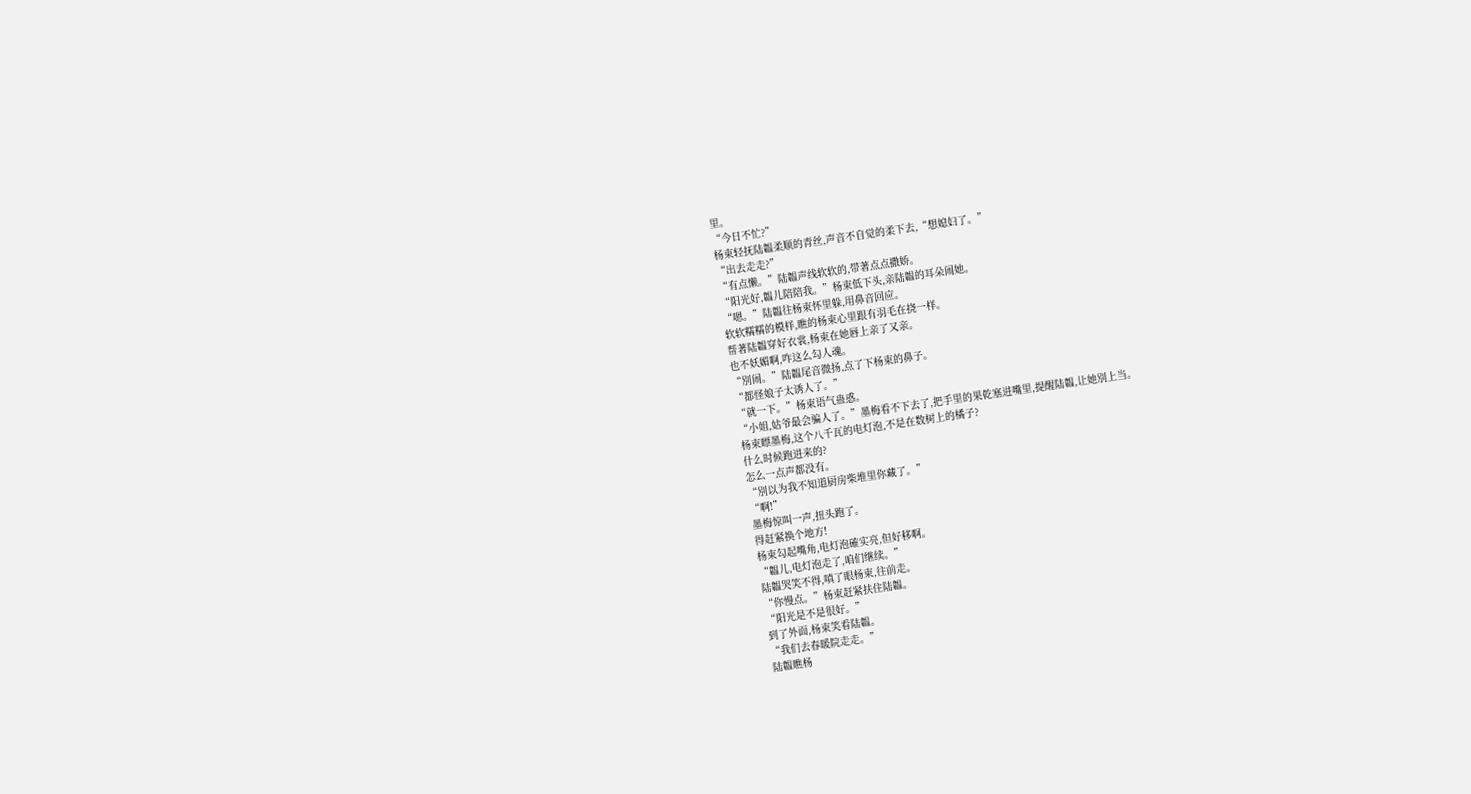里。
“今日不忙?”
杨束轻抚陆韞柔顺的青丝,声音不自觉的柔下去,“想媳妇了。”
“出去走走?”
“有点懒。”陆韞声线软软的,带著点点撒娇。
“阳光好,韞儿陪陪我。”杨束低下头,亲陆韞的耳朵闹她。
“嗯。”陆韞往杨束怀里躲,用鼻音回应。
软软糯糯的模样,瞧的杨束心里跟有羽毛在挠一样。
帮著陆韞穿好衣裳,杨束在她唇上亲了又亲。
也不妖媚啊,咋这么勾人魂。
“別闹。”陆韞尾音微扬,点了下杨束的鼻子。
“都怪娘子太诱人了。”
“就一下。”杨束语气蛊惑。
“小姐,姑爷最会骗人了。”墨梅看不下去了,把手里的果乾塞进嘴里,提醒陆韞,让她別上当。
杨束瞟墨梅,这个八千瓦的电灯泡,不是在数树上的橘子?
什么时候跑进来的?
怎么一点声都没有。
“別以为我不知道厨房柴堆里你藏了。”
“啊!”
墨梅惊叫一声,扭头跑了。
得赶紧换个地方!
杨束勾起嘴角,电灯泡確实亮,但好移啊。
“韞儿,电灯泡走了,咱们继续。”
陆韞哭笑不得,嗔了眼杨束,往前走。
“你慢点。”杨束赶紧扶住陆韞。
“阳光是不是很好。”
到了外面,杨束笑看陆韞。
“我们去春暖院走走。”
陆韞瞧杨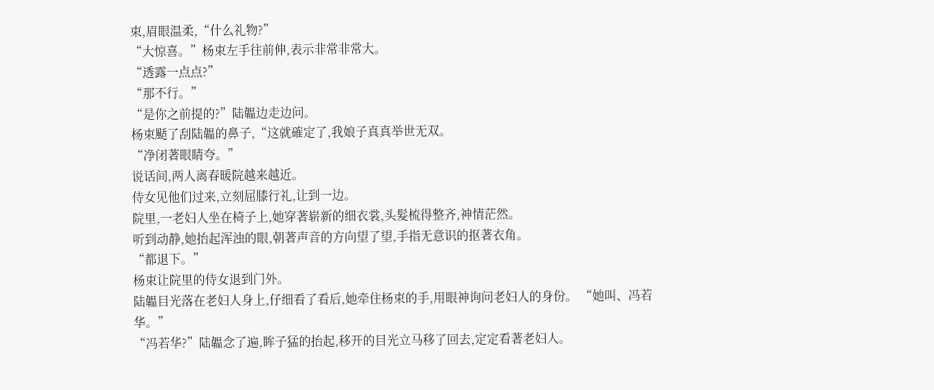束,眉眼温柔,“什么礼物?”
“大惊喜。”杨束左手往前伸,表示非常非常大。
“透露一点点?”
“那不行。”
“是你之前提的?”陆韞边走边问。
杨束颳了刮陆韞的鼻子,“这就確定了,我娘子真真举世无双。
“净闭著眼睛夸。”
说话间,两人离春暖院越来越近。
侍女见他们过来,立刻屈膝行礼,让到一边。
院里,一老妇人坐在椅子上,她穿著崭新的细衣裳,头髮梳得整齐,神情茫然。
听到动静,她抬起浑浊的眼,朝著声音的方向望了望,手指无意识的抠著衣角。
“都退下。”
杨束让院里的侍女退到门外。
陆韞目光落在老妇人身上,仔细看了看后,她牵住杨束的手,用眼神询问老妇人的身份。 “她叫、冯若华。”
“冯若华?”陆韞念了遍,眸子猛的抬起,移开的目光立马移了回去,定定看著老妇人。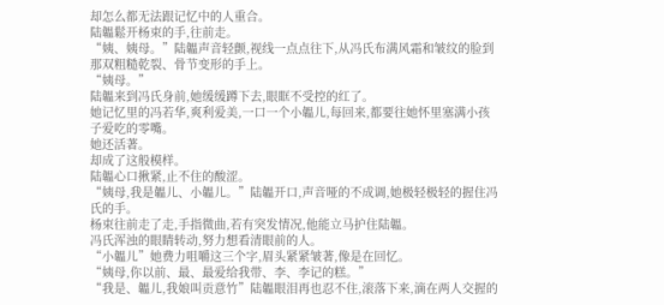却怎么都无法跟记忆中的人重合。
陆韞鬆开杨束的手,往前走。
“姨、姨母。”陆韞声音轻颤,视线一点点往下,从冯氏布满风霜和皱纹的脸到那双粗糙乾裂、骨节变形的手上。
“姨母。”
陆韞来到冯氏身前,她缓缓蹲下去,眼眶不受控的红了。
她记忆里的冯若华,爽利爱美,一口一个小韞儿,每回来,都要往她怀里塞满小孩子爱吃的零嘴。
她还活著。
却成了这般模样。
陆韞心口揪紧,止不住的酸涩。
“姨母,我是韞儿、小韞儿。”陆韞开口,声音哑的不成调,她极轻极轻的握住冯氏的手。
杨束往前走了走,手指微曲,若有突发情况,他能立马护住陆韞。
冯氏浑浊的眼睛转动,努力想看清眼前的人。
“小韞儿”她费力咀嚼这三个字,眉头紧紧皱著,像是在回忆。
“姨母,你以前、最、最爱给我带、李、李记的糕。”
“我是、韞儿,我娘叫贡意竹”陆韞眼泪再也忍不住,滚落下来,滴在两人交握的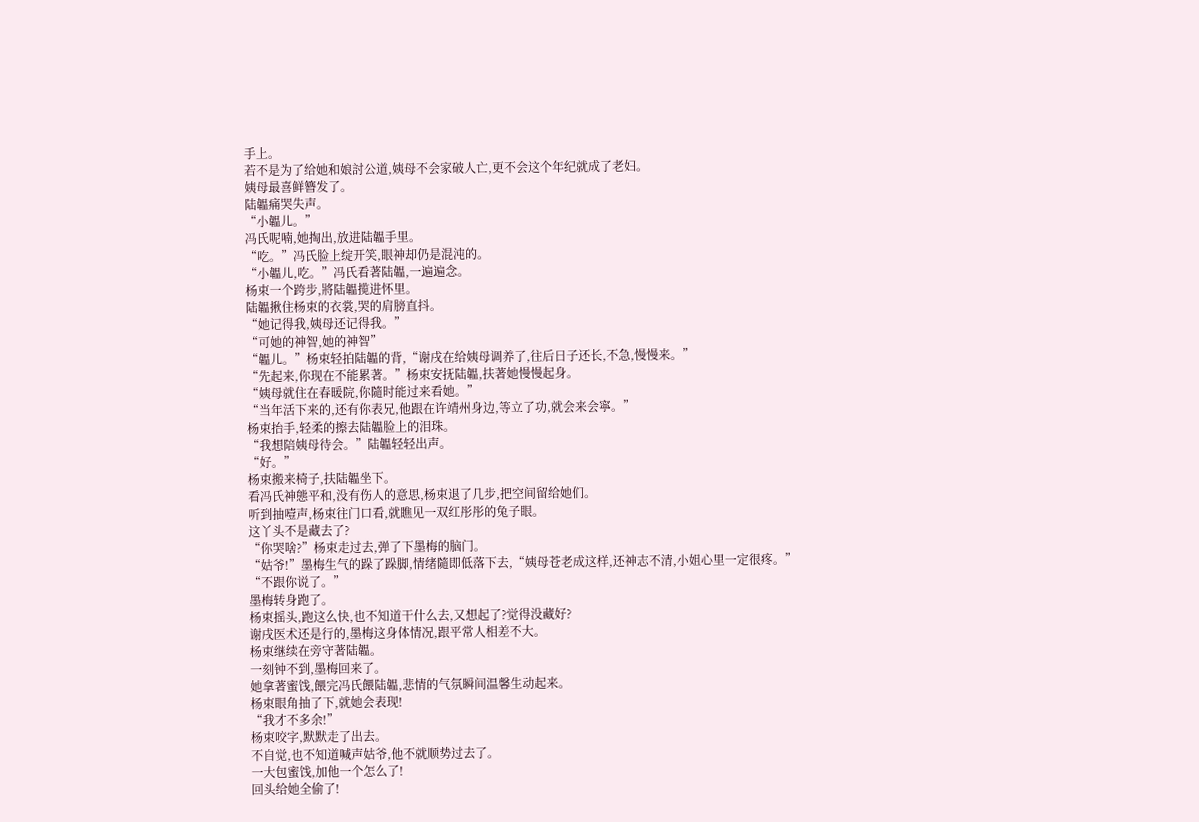手上。
若不是为了给她和娘討公道,姨母不会家破人亡,更不会这个年纪就成了老妇。
姨母最喜鲜簪发了。
陆韞痛哭失声。
“小韞儿。”
冯氏呢喃,她掏出,放进陆韞手里。
“吃。”冯氏脸上绽开笑,眼神却仍是混沌的。
“小韞儿,吃。”冯氏看著陆韞,一遍遍念。
杨束一个跨步,將陆韞揽进怀里。
陆韞揪住杨束的衣裳,哭的肩膀直抖。
“她记得我,姨母还记得我。”
“可她的神智,她的神智”
“韞儿。”杨束轻拍陆韞的背,“谢戌在给姨母调养了,往后日子还长,不急,慢慢来。”
“先起来,你现在不能累著。”杨束安抚陆韞,扶著她慢慢起身。
“姨母就住在春暖院,你隨时能过来看她。”
“当年活下来的,还有你表兄,他跟在许靖州身边,等立了功,就会来会寧。”
杨束抬手,轻柔的擦去陆韞脸上的泪珠。
“我想陪姨母待会。”陆韞轻轻出声。
“好。”
杨束搬来椅子,扶陆韞坐下。
看冯氏神態平和,没有伤人的意思,杨束退了几步,把空间留给她们。
听到抽噎声,杨束往门口看,就瞧见一双红彤彤的兔子眼。
这丫头不是藏去了?
“你哭啥?”杨束走过去,弹了下墨梅的脑门。
“姑爷!”墨梅生气的跺了跺脚,情绪隨即低落下去,“姨母苍老成这样,还神志不清,小姐心里一定很疼。”
“不跟你说了。”
墨梅转身跑了。
杨束摇头,跑这么快,也不知道干什么去,又想起了?觉得没藏好?
谢戌医术还是行的,墨梅这身体情况,跟平常人相差不大。
杨束继续在旁守著陆韞。
一刻钟不到,墨梅回来了。
她拿著蜜饯,餵完冯氏餵陆韞,悲情的气氛瞬间温馨生动起来。
杨束眼角抽了下,就她会表现!
“我才不多余!”
杨束咬字,默默走了出去。
不自觉,也不知道喊声姑爷,他不就顺势过去了。
一大包蜜饯,加他一个怎么了!
回头给她全偷了!